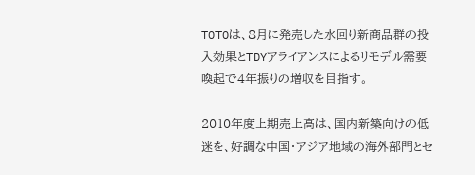TOTOは、8月に発売した水回り新商品群の投入効果とTDYアライアンスによるリモデル需要喚起で4年振りの増収を目指す。

2010年度上期売上高は、国内新築向けの低迷を、好調な中国・アジア地域の海外部門とセ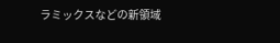ラミックスなどの新領域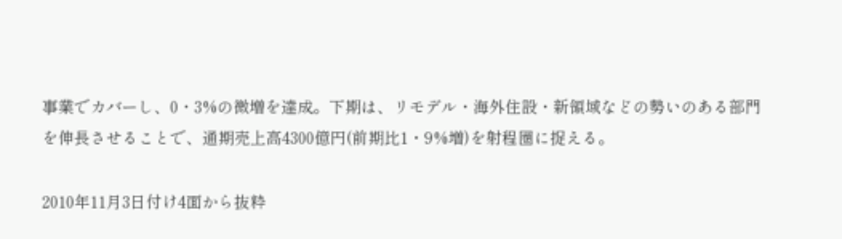事業でカバーし、0・3%の微増を達成。下期は、リモデル・海外住設・新領域などの勢いのある部門を伸長させることで、通期売上高4300億円(前期比1・9%増)を射程圏に捉える。

2010年11月3日付け4面から抜粋